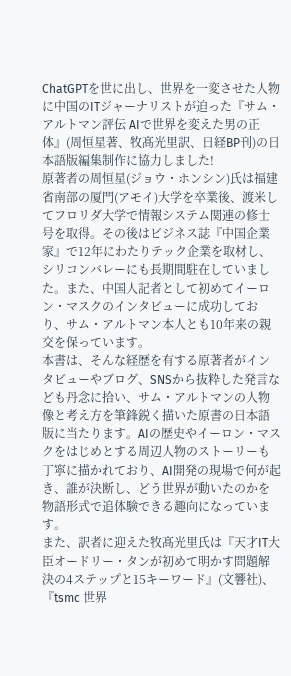ChatGPTを世に出し、世界を一変させた人物に中国のITジャーナリストが迫った『サム・アルトマン評伝 AIで世界を変えた男の正体』(周恒星著、牧髙光里訳、日経BP刊)の日本語版編集制作に協力しました!
原著者の周恒星(ジョウ・ホンシン)氏は福建省南部の厦門(アモイ)大学を卒業後、渡米してフロリダ大学で情報システム関連の修士号を取得。その後はビジネス誌『中国企業家』で12年にわたりテック企業を取材し、シリコンバレーにも長期間駐在していました。また、中国人記者として初めてイーロン・マスクのインタビューに成功しており、サム・アルトマン本人とも10年来の親交を保っています。
本書は、そんな経歴を有する原著者がインタビューやブログ、SNSから抜粋した発言なども丹念に拾い、サム・アルトマンの人物像と考え方を筆鋒鋭く描いた原書の日本語版に当たります。AIの歴史やイーロン・マスクをはじめとする周辺人物のストーリーも丁寧に描かれており、AI開発の現場で何が起き、誰が決断し、どう世界が動いたのかを物語形式で追体験できる趣向になっています。
また、訳者に迎えた牧髙光里氏は『天才IT大臣オードリー・タンが初めて明かす問題解決の4ステップと15キーワード』(文響社)、『tsmc 世界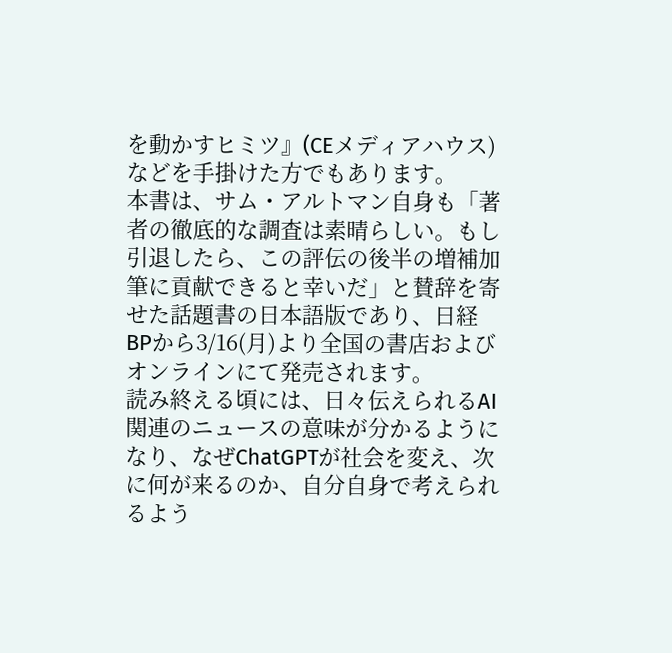を動かすヒミツ』(CEメディアハウス)などを手掛けた方でもあります。
本書は、サム・アルトマン自身も「著者の徹底的な調査は素晴らしい。もし引退したら、この評伝の後半の増補加筆に貢献できると幸いだ」と賛辞を寄せた話題書の日本語版であり、日経BPから3/16(月)より全国の書店およびオンラインにて発売されます。
読み終える頃には、日々伝えられるAI関連のニュースの意味が分かるようになり、なぜChatGPTが社会を変え、次に何が来るのか、自分自身で考えられるよう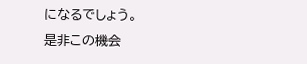になるでしょう。
是非この機会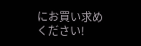にお買い求めください!